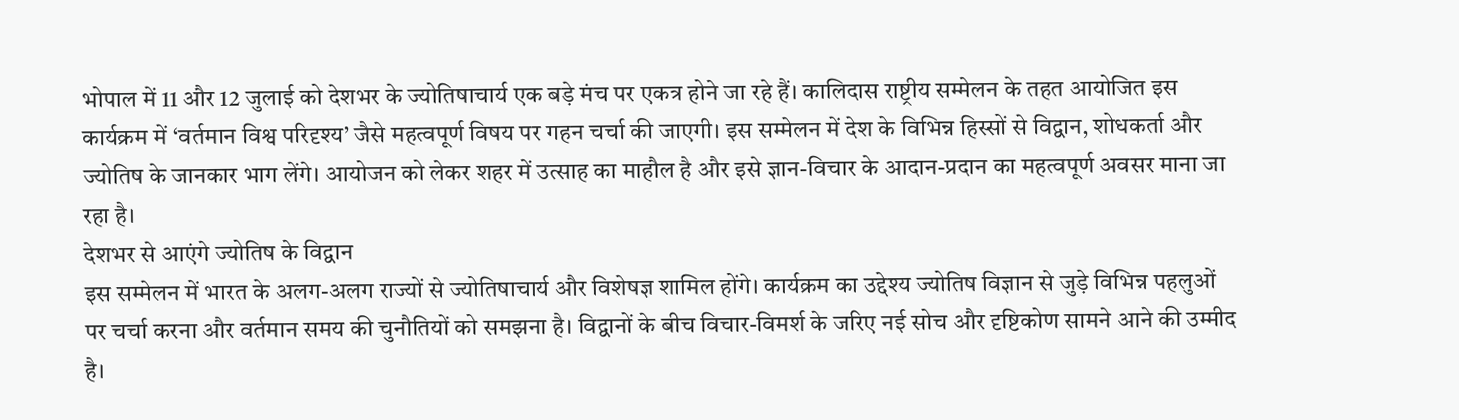भोपाल में 11 और 12 जुलाई को देशभर के ज्योतिषाचार्य एक बड़े मंच पर एकत्र होने जा रहे हैं। कालिदास राष्ट्रीय सम्मेलन के तहत आयोजित इस कार्यक्रम में ‘वर्तमान विश्व परिदृश्य’ जैसे महत्वपूर्ण विषय पर गहन चर्चा की जाएगी। इस सम्मेलन में देश के विभिन्न हिस्सों से विद्वान, शोधकर्ता और ज्योतिष के जानकार भाग लेंगे। आयोजन को लेकर शहर में उत्साह का माहौल है और इसे ज्ञान-विचार के आदान-प्रदान का महत्वपूर्ण अवसर माना जा रहा है।
देशभर से आएंगे ज्योतिष के विद्वान
इस सम्मेलन में भारत के अलग-अलग राज्यों से ज्योतिषाचार्य और विशेषज्ञ शामिल होंगे। कार्यक्रम का उद्देश्य ज्योतिष विज्ञान से जुड़े विभिन्न पहलुओं पर चर्चा करना और वर्तमान समय की चुनौतियों को समझना है। विद्वानों के बीच विचार-विमर्श के जरिए नई सोच और दृष्टिकोण सामने आने की उम्मीद है।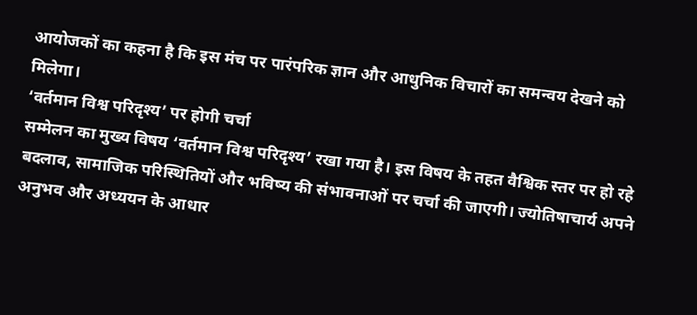आयोजकों का कहना है कि इस मंच पर पारंपरिक ज्ञान और आधुनिक विचारों का समन्वय देखने को मिलेगा।
‘वर्तमान विश्व परिदृश्य’ पर होगी चर्चा
सम्मेलन का मुख्य विषय ‘वर्तमान विश्व परिदृश्य’ रखा गया है। इस विषय के तहत वैश्विक स्तर पर हो रहे बदलाव, सामाजिक परिस्थितियों और भविष्य की संभावनाओं पर चर्चा की जाएगी। ज्योतिषाचार्य अपने अनुभव और अध्ययन के आधार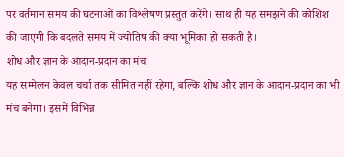पर वर्तमान समय की घटनाओं का विश्लेषण प्रस्तुत करेंगे। साथ ही यह समझने की कोशिश की जाएगी कि बदलते समय में ज्योतिष की क्या भूमिका हो सकती है।
शोध और ज्ञान के आदान-प्रदान का मंच
यह सम्मेलन केवल चर्चा तक सीमित नहीं रहेगा, बल्कि शोध और ज्ञान के आदान-प्रदान का भी मंच बनेगा। इसमें विभिन्न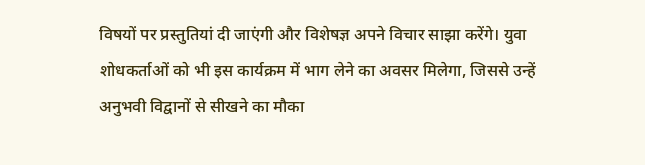विषयों पर प्रस्तुतियां दी जाएंगी और विशेषज्ञ अपने विचार साझा करेंगे। युवा शोधकर्ताओं को भी इस कार्यक्रम में भाग लेने का अवसर मिलेगा, जिससे उन्हें अनुभवी विद्वानों से सीखने का मौका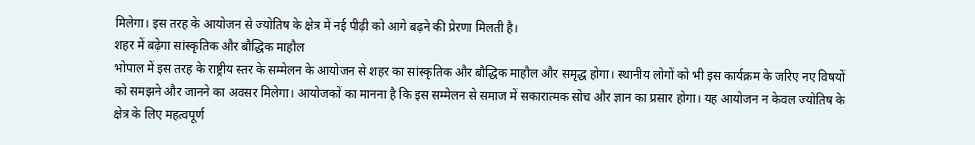मिलेगा। इस तरह के आयोजन से ज्योतिष के क्षेत्र में नई पीढ़ी को आगे बढ़ने की प्रेरणा मिलती है।
शहर में बढ़ेगा सांस्कृतिक और बौद्धिक माहौल
भोपाल में इस तरह के राष्ट्रीय स्तर के सम्मेलन के आयोजन से शहर का सांस्कृतिक और बौद्धिक माहौल और समृद्ध होगा। स्थानीय लोगों को भी इस कार्यक्रम के जरिए नए विषयों को समझने और जानने का अवसर मिलेगा। आयोजकों का मानना है कि इस सम्मेलन से समाज में सकारात्मक सोच और ज्ञान का प्रसार होगा। यह आयोजन न केवल ज्योतिष के क्षेत्र के लिए महत्वपूर्ण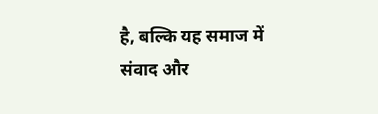है, बल्कि यह समाज में संवाद और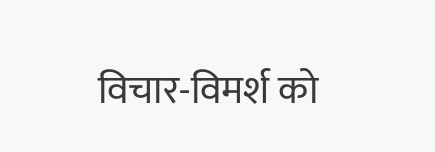विचार-विमर्श को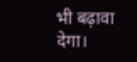भी बढ़ावा देगा।